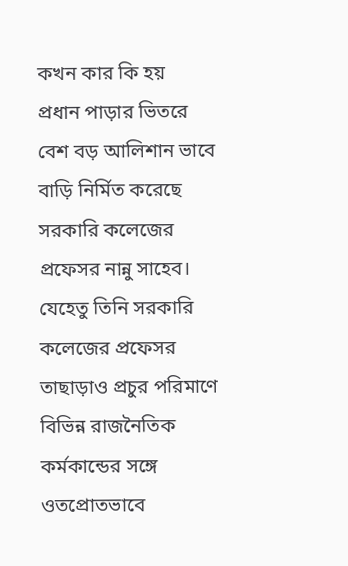কখন কার কি হয়
প্রধান পাড়ার ভিতরে বেশ বড় আলিশান ভাবে বাড়ি নির্মিত করেছে সরকারি কলেজের প্রফেসর নান্নু সাহেব। যেহেতু তিনি সরকারি কলেজের প্রফেসর তাছাড়াও প্রচুর পরিমাণে বিভিন্ন রাজনৈতিক কর্মকান্ডের সঙ্গে ওতপ্রোতভাবে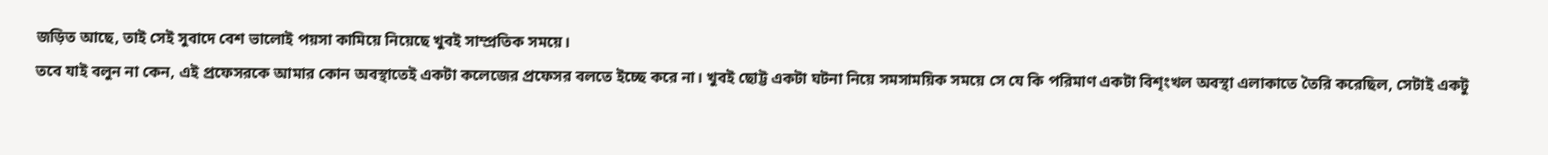জড়িত আছে, তাই সেই সুবাদে বেশ ভালোই পয়সা কামিয়ে নিয়েছে খুবই সাম্প্রতিক সময়ে।
তবে যাই বলুন না কেন, এই প্রফেসরকে আমার কোন অবস্থাতেই একটা কলেজের প্রফেসর বলতে ইচ্ছে করে না। খুবই ছোট্ট একটা ঘটনা নিয়ে সমসাময়িক সময়ে সে যে কি পরিমাণ একটা বিশৃংখল অবস্থা এলাকাতে তৈরি করেছিল, সেটাই একটু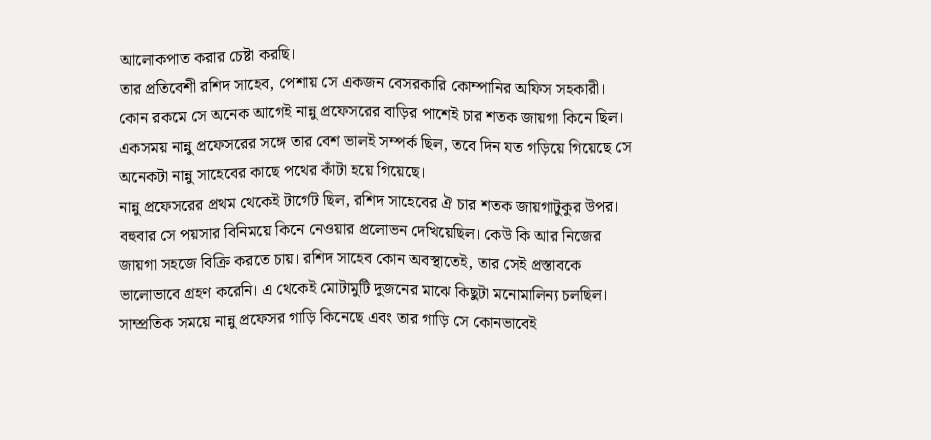আলোকপাত করার চেষ্টা করছি।
তার প্রতিবেশী রশিদ সাহেব, পেশায় সে একজন বেসরকারি কোম্পানির অফিস সহকারী। কোন রকমে সে অনেক আগেই নান্নু প্রফেসরের বাড়ির পাশেই চার শতক জায়গা কিনে ছিল। একসময় নান্নু প্রফেসরের সঙ্গে তার বেশ ভালই সম্পর্ক ছিল, তবে দিন যত গড়িয়ে গিয়েছে সে অনেকটা নান্নু সাহেবের কাছে পথের কাঁটা হয়ে গিয়েছে।
নান্নু প্রফেসরের প্রথম থেকেই টার্গেট ছিল, রশিদ সাহেবের ঐ চার শতক জায়গাটুকুর উপর। বহুবার সে পয়সার বিনিময়ে কিনে নেওয়ার প্রলোভন দেখিয়েছিল। কেউ কি আর নিজের জায়গা সহজে বিক্রি করতে চায়। রশিদ সাহেব কোন অবস্থাতেই, তার সেই প্রস্তাবকে ভালোভাবে গ্রহণ করেনি। এ থেকেই মোটামুটি দুজনের মাঝে কিছুটা মনোমালিন্য চলছিল।
সাম্প্রতিক সময়ে নান্নু প্রফেসর গাড়ি কিনেছে এবং তার গাড়ি সে কোনভাবেই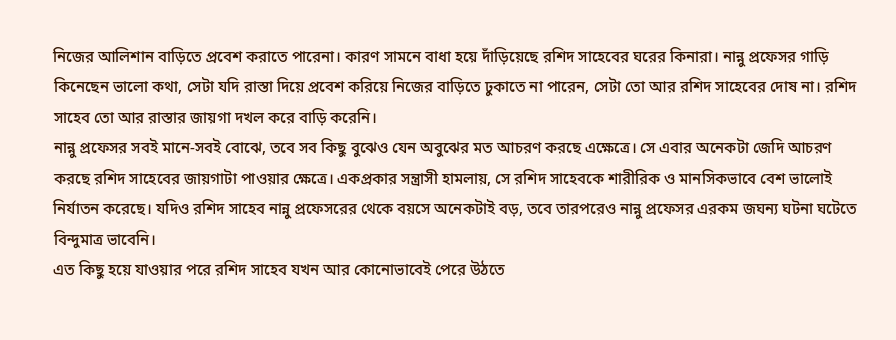নিজের আলিশান বাড়িতে প্রবেশ করাতে পারেনা। কারণ সামনে বাধা হয়ে দাঁড়িয়েছে রশিদ সাহেবের ঘরের কিনারা। নান্নু প্রফেসর গাড়ি কিনেছেন ভালো কথা, সেটা যদি রাস্তা দিয়ে প্রবেশ করিয়ে নিজের বাড়িতে ঢুকাতে না পারেন, সেটা তো আর রশিদ সাহেবের দোষ না। রশিদ সাহেব তো আর রাস্তার জায়গা দখল করে বাড়ি করেনি।
নান্নু প্রফেসর সবই মানে-সবই বোঝে, তবে সব কিছু বুঝেও যেন অবুঝের মত আচরণ করছে এক্ষেত্রে। সে এবার অনেকটা জেদি আচরণ করছে রশিদ সাহেবের জায়গাটা পাওয়ার ক্ষেত্রে। একপ্রকার সন্ত্রাসী হামলায়, সে রশিদ সাহেবকে শারীরিক ও মানসিকভাবে বেশ ভালোই নির্যাতন করেছে। যদিও রশিদ সাহেব নান্নু প্রফেসরের থেকে বয়সে অনেকটাই বড়, তবে তারপরেও নান্নু প্রফেসর এরকম জঘন্য ঘটনা ঘটেতে বিন্দুমাত্র ভাবেনি।
এত কিছু হয়ে যাওয়ার পরে রশিদ সাহেব যখন আর কোনোভাবেই পেরে উঠতে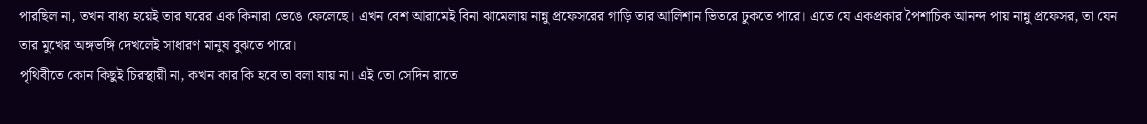পারছিল না, তখন বাধ্য হয়েই তার ঘরের এক কিনারা ভেঙে ফেলেছে। এখন বেশ আরামেই বিনা ঝামেলায় নান্নু প্রফেসরের গাড়ি তার আলিশান ভিতরে ঢুকতে পারে। এতে যে একপ্রকার পৈশাচিক আনন্দ পায় নান্নু প্রফেসর, তা যেন তার মুখের অঙ্গভঙ্গি দেখলেই সাধারণ মানুষ বুঝতে পারে।
পৃথিবীতে কোন কিছুই চিরস্থায়ী না, কখন কার কি হবে তা বলা যায় না। এই তো সেদিন রাতে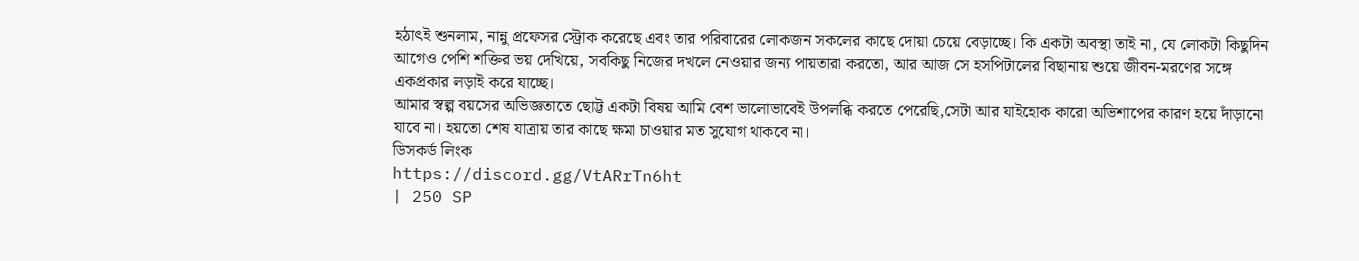হঠাৎই শুনলাম, নান্নু প্রফেসর স্ট্রোক করেছে এবং তার পরিবারের লোকজন সকলের কাছে দোয়া চেয়ে বেড়াচ্ছে। কি একটা অবস্থা তাই না, যে লোকটা কিছুদিন আগেও পেশি শক্তির ভয় দেখিয়ে, সবকিছু নিজের দখলে নেওয়ার জন্য পায়তারা করতো, আর আজ সে হসপিটালের বিছানায় শুয়ে জীবন-মরণের সঙ্গে একপ্রকার লড়াই করে যাচ্ছে।
আমার স্বল্প বয়সের অভিজ্ঞতাতে ছোট্ট একটা বিষয় আমি বেশ ভালোভাবেই উপলব্ধি করতে পেরেছি,সেটা আর যাইহোক কারো অভিশাপের কারণ হয়ে দাঁড়ানো যাবে না। হয়তো শেষ যাত্রায় তার কাছে ক্ষমা চাওয়ার মত সুযোগ থাকবে না।
ডিসকর্ড লিংক
https://discord.gg/VtARrTn6ht
| 250 SP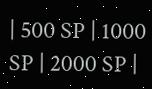| 500 SP | 1000 SP | 2000 SP |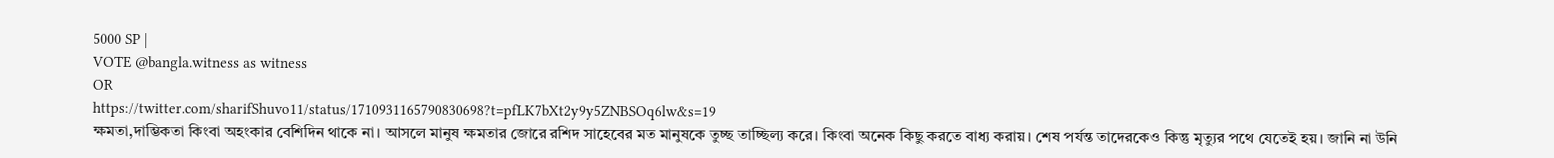5000 SP |
VOTE @bangla.witness as witness
OR
https://twitter.com/sharifShuvo11/status/1710931165790830698?t=pfLK7bXt2y9y5ZNBSOq6lw&s=19
ক্ষমতা,দাম্ভিকতা কিংবা অহংকার বেশিদিন থাকে না। আসলে মানুষ ক্ষমতার জোরে রশিদ সাহেবের মত মানুষকে তুচ্ছ তাচ্ছিল্য করে। কিংবা অনেক কিছু করতে বাধ্য করায়। শেষ পর্যন্ত তাদেরকেও কিন্তু মৃত্যুর পথে যেতেই হয়। জানি না উনি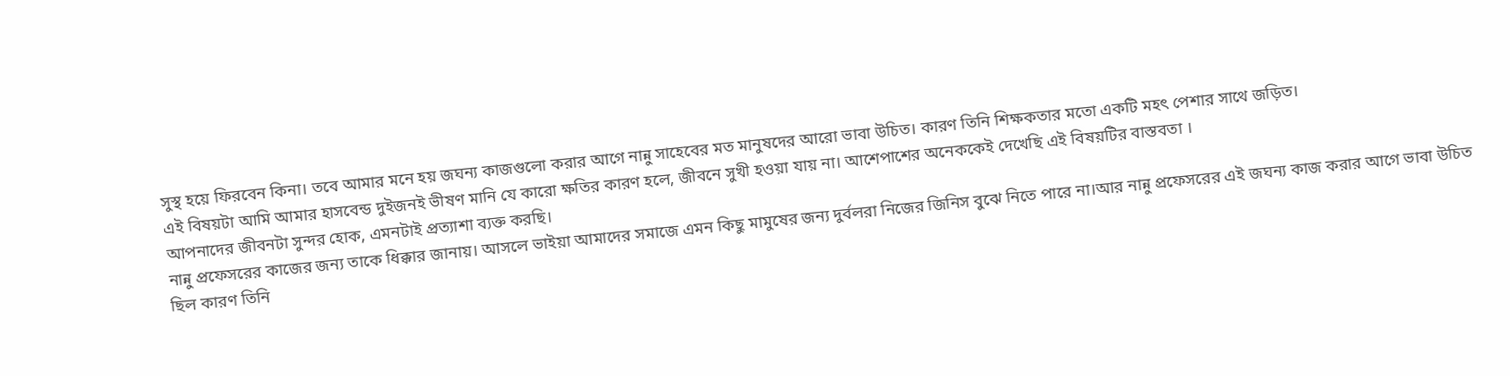সুস্থ হয়ে ফিরবেন কিনা। তবে আমার মনে হয় জঘন্য কাজগুলো করার আগে নান্নু সাহেবের মত মানুষদের আরো ভাবা উচিত। কারণ তিনি শিক্ষকতার মতো একটি মহৎ পেশার সাথে জড়িত।
এই বিষয়টা আমি আমার হাসবেন্ড দুইজনই ভীষণ মানি যে কারো ক্ষতির কারণ হলে, জীবনে সুখী হওয়া যায় না। আশেপাশের অনেককেই দেখেছি এই বিষয়টির বাস্তবতা ।
আপনাদের জীবনটা সুন্দর হোক, এমনটাই প্রত্যাশা ব্যক্ত করছি।
নান্নু প্রফেসরের কাজের জন্য তাকে ধিক্কার জানায়। আসলে ভাইয়া আমাদের সমাজে এমন কিছু মামুষের জন্য দুর্বলরা নিজের জিনিস বুঝে নিতে পারে না।আর নান্নু প্রফেসরের এই জঘন্য কাজ করার আগে ভাবা উচিত ছিল কারণ তিনি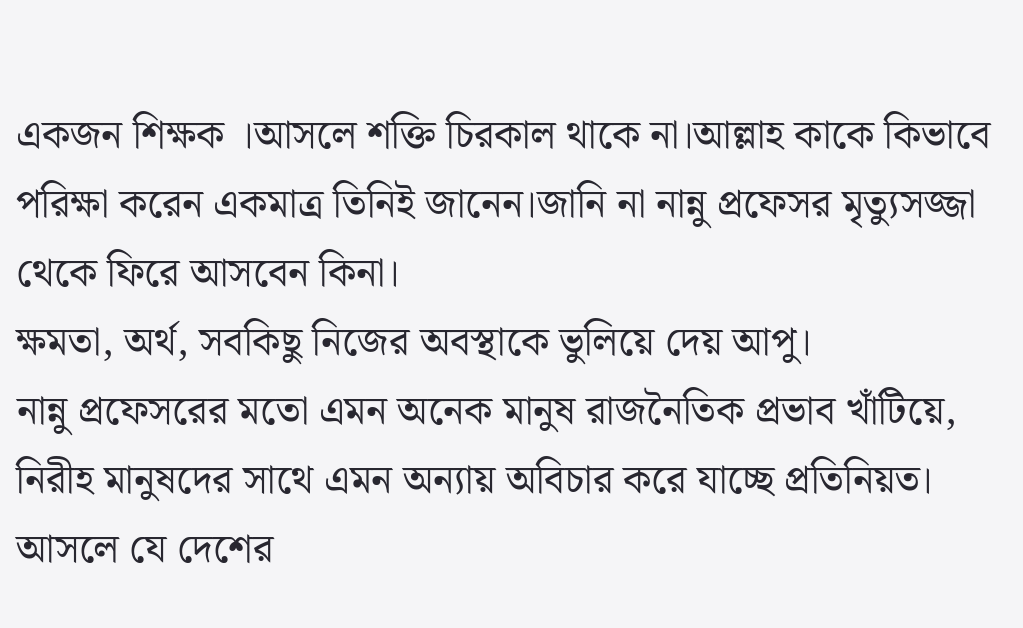একজন শিক্ষক ।আসলে শক্তি চিরকাল থাকে না।আল্লাহ কাকে কিভাবে পরিক্ষা করেন একমাত্র তিনিই জানেন।জানি না নান্নু প্রফেসর মৃত্যুসজ্জা থেকে ফিরে আসবেন কিনা।
ক্ষমতা, অর্থ, সবকিছু নিজের অবস্থাকে ভুলিয়ে দেয় আপু।
নান্নু প্রফেসরের মতো এমন অনেক মানুষ রাজনৈতিক প্রভাব খাঁটিয়ে, নিরীহ মানুষদের সাথে এমন অন্যায় অবিচার করে যাচ্ছে প্রতিনিয়ত। আসলে যে দেশের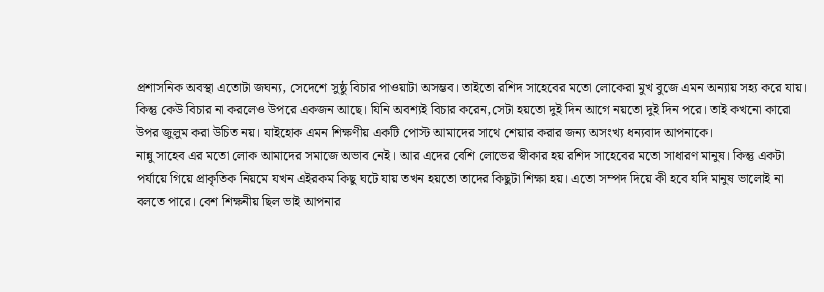প্রশাসনিক অবস্থা এতোটা জঘন্য, সেদেশে সুষ্ঠু বিচার পাওয়াটা অসম্ভব। তাইতো রশিদ সাহেবের মতো লোকেরা মুখ বুজে এমন অন্যায় সহ্য করে যায়। কিন্তু কেউ বিচার না করলেও উপরে একজন আছে। যিনি অবশ্যই বিচার করেন,সেটা হয়তো দুই দিন আগে নয়তো দুই দিন পরে। তাই কখনো কারো উপর জুলুম করা উচিত নয়। যাইহোক এমন শিক্ষণীয় একটি পোস্ট আমাদের সাথে শেয়ার করার জন্য অসংখ্য ধন্যবাদ আপনাকে।
নান্নু সাহেব এর মতো লোক আমাদের সমাজে অভাব নেই। আর এদের বেশি লোভের স্বীকার হয় রশিদ সাহেবের মতো সাধারণ মানুষ। কিন্তু একটা পর্যায়ে গিয়ে প্রাকৃতিক নিয়মে যখন এইরকম কিছু ঘটে যায় তখন হয়তো তাদের কিছুটা শিক্ষা হয়। এতো সম্পদ দিয়ে কী হবে যদি মানুষ ভালোই না বলতে পারে। বেশ শিক্ষনীয় ছিল ভাই আপনার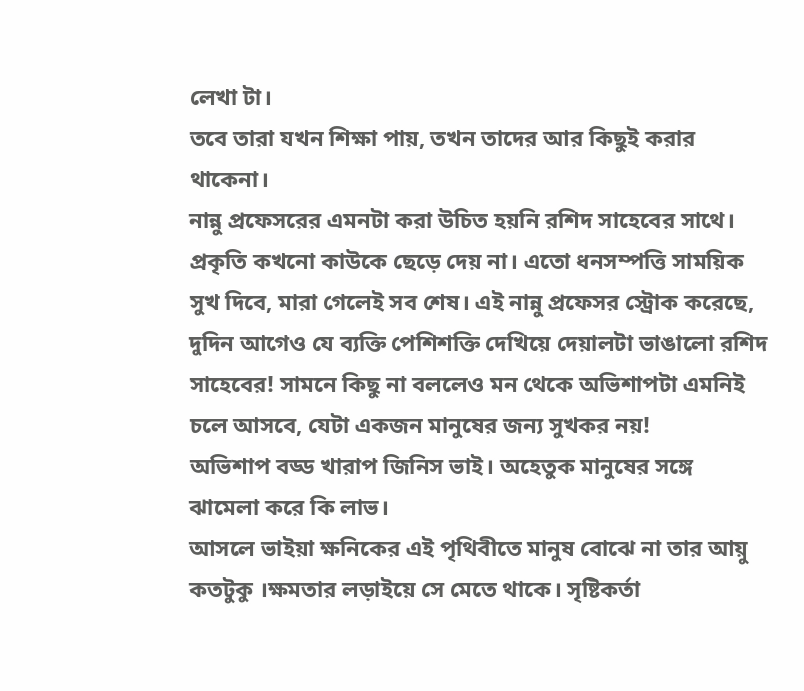লেখা টা।
তবে তারা যখন শিক্ষা পায়, তখন তাদের আর কিছুই করার থাকেনা।
নান্নু প্রফেসরের এমনটা করা উচিত হয়নি রশিদ সাহেবের সাথে। প্রকৃতি কখনো কাউকে ছেড়ে দেয় না। এতো ধনসম্পত্তি সাময়িক সুখ দিবে, মারা গেলেই সব শেষ। এই নান্নু প্রফেসর স্ট্রোক করেছে, দুদিন আগেও যে ব্যক্তি পেশিশক্তি দেখিয়ে দেয়ালটা ভাঙালো রশিদ সাহেবের! সামনে কিছু না বললেও মন থেকে অভিশাপটা এমনিই চলে আসবে, যেটা একজন মানুষের জন্য সুখকর নয়!
অভিশাপ বড্ড খারাপ জিনিস ভাই। অহেতুক মানুষের সঙ্গে ঝামেলা করে কি লাভ।
আসলে ভাইয়া ক্ষনিকের এই পৃথিবীতে মানুষ বোঝে না তার আয়ু কতটুকু ।ক্ষমতার লড়াইয়ে সে মেতে থাকে। সৃষ্টিকর্তা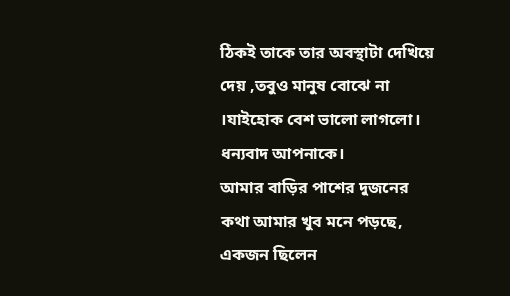ঠিকই তাকে তার অবস্থাটা দেখিয়ে দেয় ,তবুও মানুষ বোঝে না ।যাইহোক বেশ ভালো লাগলো। ধন্যবাদ আপনাকে।
আমার বাড়ির পাশের দুজনের কথা আমার খুব মনে পড়ছে, একজন ছিলেন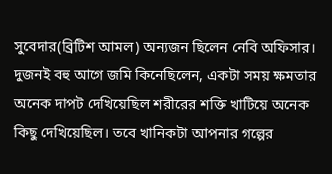সুবেদার(ব্রিটিশ আমল) অন্যজন ছিলেন নেবি অফিসার। দুজনই বহু আগে জমি কিনেছিলেন, একটা সময় ক্ষমতার অনেক দাপট দেখিয়েছিল শরীরের শক্তি খাটিয়ে অনেক কিছু দেখিয়েছিল। তবে খানিকটা আপনার গল্পের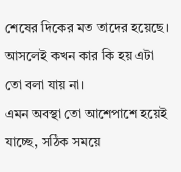শেষের দিকের মত তাদের হয়েছে। আসলেই কখন কার কি হয় এটা তো বলা যায় না।
এমন অবস্থা তো আশেপাশে হয়েই যাচ্ছে, সঠিক সময়ে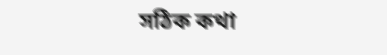সঠিক কথা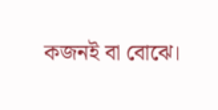কজনই বা বোঝে।